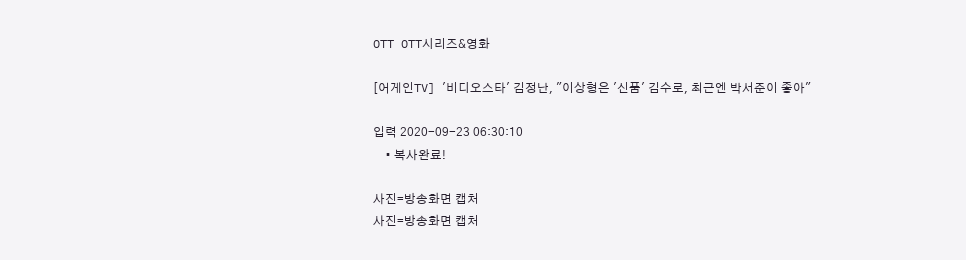OTT OTT시리즈&영화

[어게인TV] '비디오스타' 김정난, "이상형은 '신품' 김수로, 최근엔 박서준이 좋아"

입력 2020-09-23 06:30:10
    • 복사완료!

사진=방송화면 캡처
사진=방송화면 캡처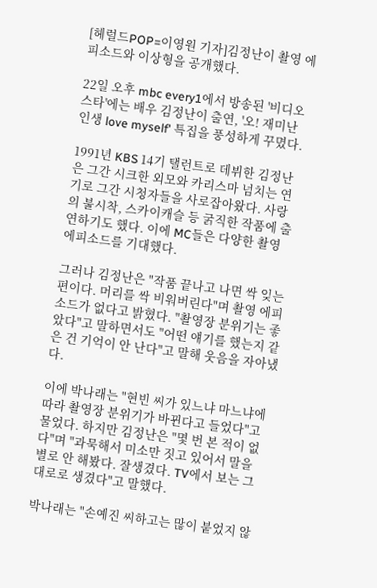[헤럴드POP=이영원 기자]김정난이 촬영 에피소드와 이상형을 공개했다.

22일 오후 mbc every1에서 방송된 '비디오스타'에는 배우 김정난이 출연, '오! 재미난 인생 love myself' 특집을 풍성하게 꾸몄다.

1991년 KBS 14기 탤런트로 데뷔한 김정난은 그간 시크한 외모와 카리스마 넘치는 연기로 그간 시청자들을 사로잡아왔다. 사랑의 불시착, 스카이캐슬 등 굵직한 작품에 출연하기도 했다. 이에 MC들은 다양한 촬영 에피소드를 기대했다.

그러나 김정난은 "작품 끝나고 나면 싹 잊는 편이다. 머리를 싹 비워버린다"며 촬영 에피소드가 없다고 밝혔다. "촬영장 분위기는 좋았다"고 말하면서도 "어떤 얘기를 했는지 같은 건 기억이 안 난다"고 말해 웃음을 자아냈다.

이에 박나래는 "현빈 씨가 있느냐 마느냐에 따라 촬영장 분위기가 바뀐다고 들었다"고 물었다. 하지만 김정난은 "몇 번 본 적이 없다"며 "과묵해서 미소만 짓고 있어서 말을 별로 안 해봤다. 잘생겼다. TV에서 보는 그대로로 생겼다"고 말했다.

박나래는 "손예진 씨하고는 많이 붙었지 않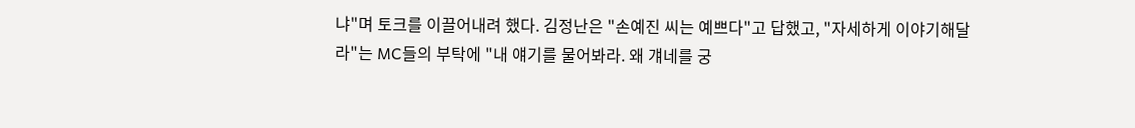냐"며 토크를 이끌어내려 했다. 김정난은 "손예진 씨는 예쁘다"고 답했고, "자세하게 이야기해달라"는 MC들의 부탁에 "내 얘기를 물어봐라. 왜 걔네를 궁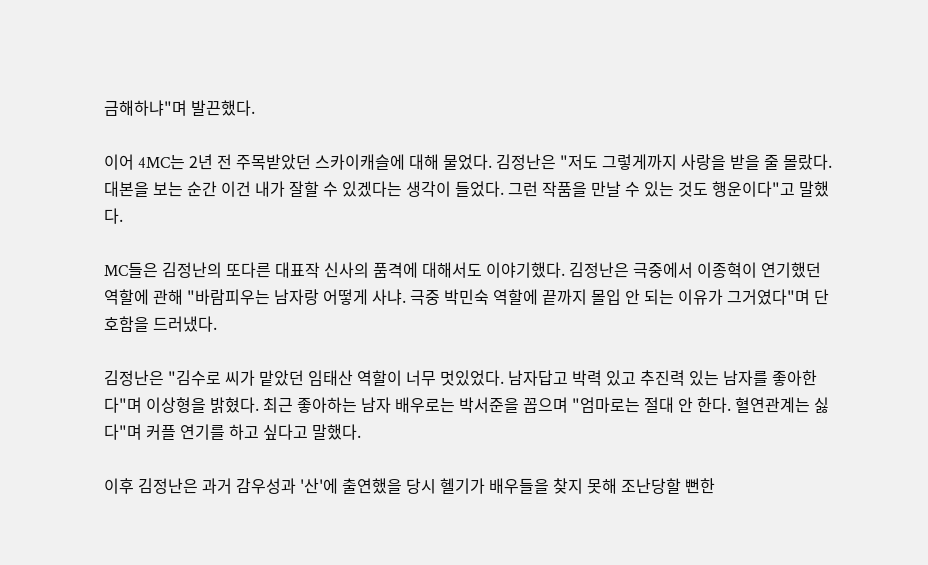금해하냐"며 발끈했다.

이어 4MC는 2년 전 주목받았던 스카이캐슬에 대해 물었다. 김정난은 "저도 그렇게까지 사랑을 받을 줄 몰랐다. 대본을 보는 순간 이건 내가 잘할 수 있겠다는 생각이 들었다. 그런 작품을 만날 수 있는 것도 행운이다"고 말했다.

MC들은 김정난의 또다른 대표작 신사의 품격에 대해서도 이야기했다. 김정난은 극중에서 이종혁이 연기했던 역할에 관해 "바람피우는 남자랑 어떻게 사냐. 극중 박민숙 역할에 끝까지 몰입 안 되는 이유가 그거였다"며 단호함을 드러냈다.

김정난은 "김수로 씨가 맡았던 임태산 역할이 너무 멋있었다. 남자답고 박력 있고 추진력 있는 남자를 좋아한다"며 이상형을 밝혔다. 최근 좋아하는 남자 배우로는 박서준을 꼽으며 "엄마로는 절대 안 한다. 혈연관계는 싫다"며 커플 연기를 하고 싶다고 말했다.

이후 김정난은 과거 감우성과 '산'에 출연했을 당시 헬기가 배우들을 찾지 못해 조난당할 뻔한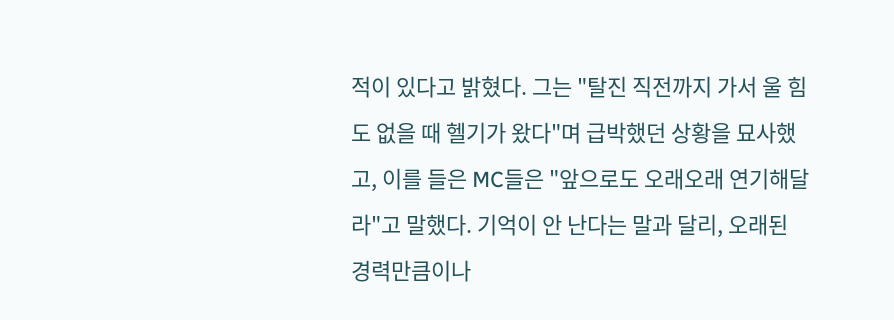적이 있다고 밝혔다. 그는 "탈진 직전까지 가서 울 힘도 없을 때 헬기가 왔다"며 급박했던 상황을 묘사했고, 이를 들은 MC들은 "앞으로도 오래오래 연기해달라"고 말했다. 기억이 안 난다는 말과 달리, 오래된 경력만큼이나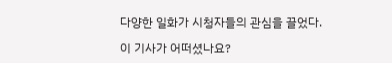다양한 일화가 시청자들의 관심을 끌었다.

이 기사가 어떠셨나요?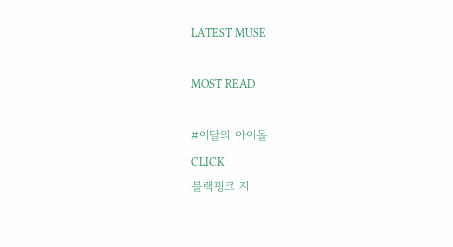LATEST MUSE

MOST READ

#이달의 아이돌
CLICK
블랙핑크 지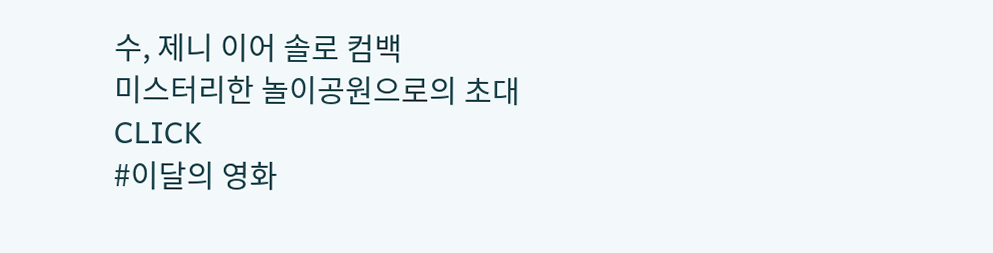수, 제니 이어 솔로 컴백
미스터리한 놀이공원으로의 초대
CLICK
#이달의 영화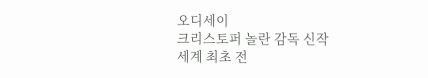오디세이
크리스토퍼 놀란 감독 신작
세계 최초 전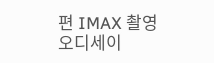편 IMAX 촬영
오디세이